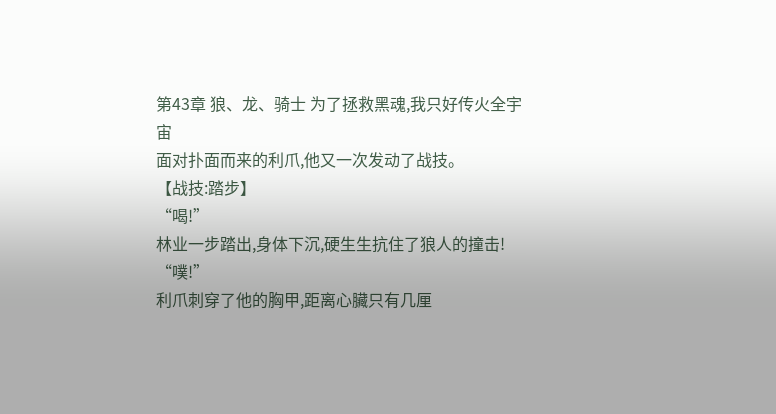第43章 狼、龙、骑士 为了拯救黑魂,我只好传火全宇宙
面对扑面而来的利爪,他又一次发动了战技。
【战技:踏步】
“喝!”
林业一步踏出,身体下沉,硬生生抗住了狼人的撞击!
“噗!”
利爪刺穿了他的胸甲,距离心臟只有几厘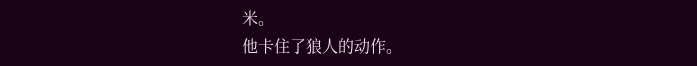米。
他卡住了狼人的动作。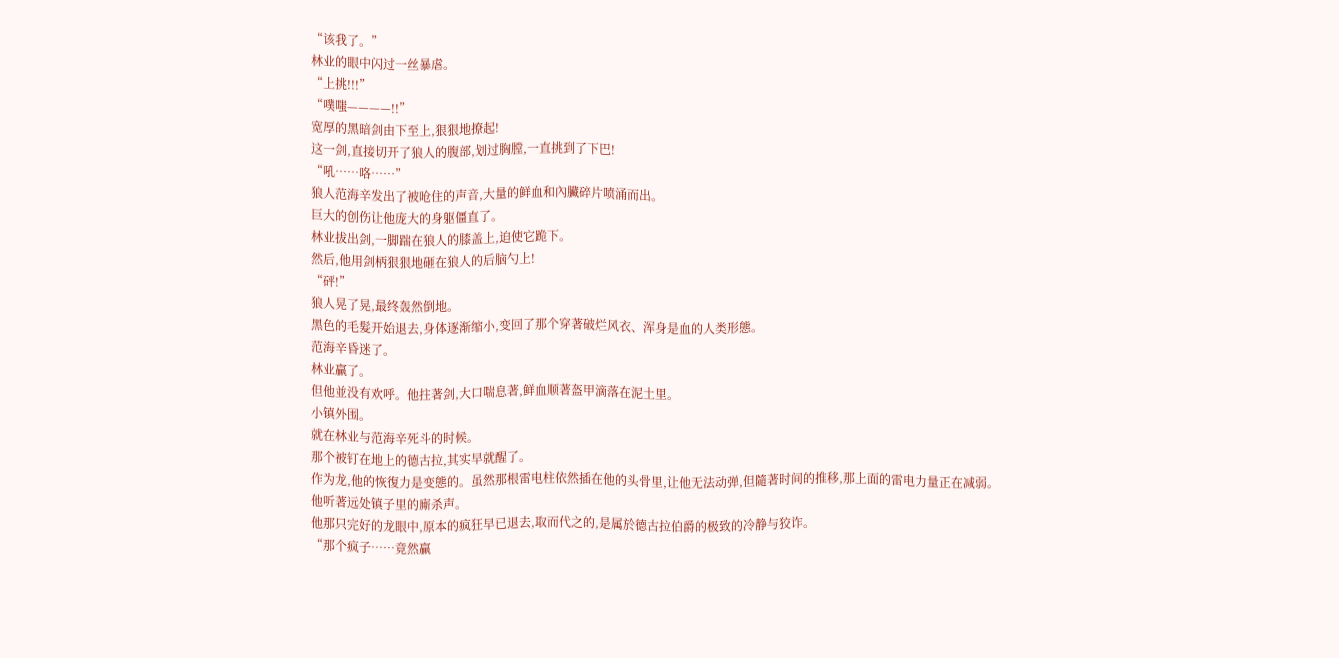“该我了。”
林业的眼中闪过一丝暴虐。
“上挑!!!”
“噗嗤————!!”
宽厚的黑暗剑由下至上,狠狠地撩起!
这一剑,直接切开了狼人的腹部,划过胸膛,一直挑到了下巴!
“吼……咯……”
狼人范海辛发出了被呛住的声音,大量的鲜血和內臟碎片喷涌而出。
巨大的创伤让他庞大的身躯僵直了。
林业拔出剑,一脚踹在狼人的膝盖上,迫使它跪下。
然后,他用剑柄狠狠地砸在狼人的后脑勺上!
“砰!”
狼人晃了晃,最终轰然倒地。
黑色的毛髮开始退去,身体逐渐缩小,变回了那个穿著破烂风衣、浑身是血的人类形態。
范海辛昏迷了。
林业贏了。
但他並没有欢呼。他拄著剑,大口喘息著,鲜血顺著盔甲滴落在泥土里。
小镇外围。
就在林业与范海辛死斗的时候。
那个被钉在地上的德古拉,其实早就醒了。
作为龙,他的恢復力是变態的。虽然那根雷电柱依然插在他的头骨里,让他无法动弹,但隨著时间的推移,那上面的雷电力量正在减弱。
他听著远处镇子里的廝杀声。
他那只完好的龙眼中,原本的疯狂早已退去,取而代之的,是属於德古拉伯爵的极致的冷静与狡诈。
“那个疯子……竟然贏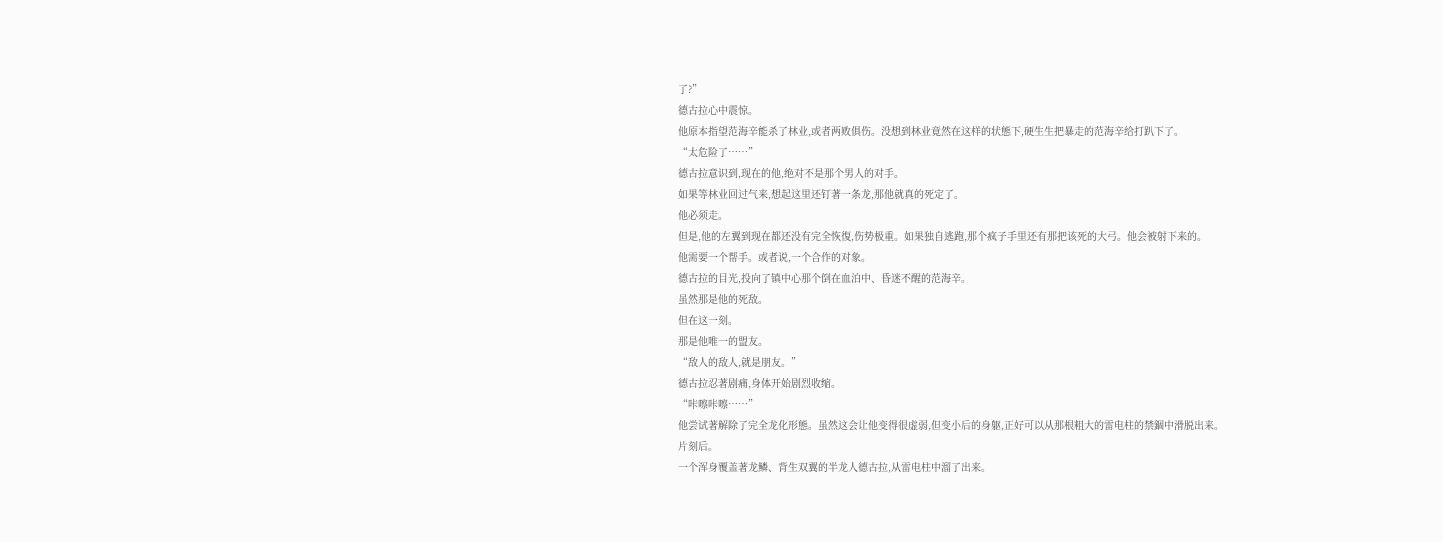了?”
德古拉心中震惊。
他原本指望范海辛能杀了林业,或者两败俱伤。没想到林业竟然在这样的状態下,硬生生把暴走的范海辛给打趴下了。
“太危险了……”
德古拉意识到,现在的他,绝对不是那个男人的对手。
如果等林业回过气来,想起这里还钉著一条龙,那他就真的死定了。
他必须走。
但是,他的左翼到现在都还没有完全恢復,伤势极重。如果独自逃跑,那个疯子手里还有那把该死的大弓。他会被射下来的。
他需要一个帮手。或者说,一个合作的对象。
德古拉的目光,投向了镇中心那个倒在血泊中、昏迷不醒的范海辛。
虽然那是他的死敌。
但在这一刻。
那是他唯一的盟友。
“敌人的敌人,就是朋友。”
德古拉忍著剧痛,身体开始剧烈收缩。
“咔嚓咔嚓……”
他尝试著解除了完全龙化形態。虽然这会让他变得很虚弱,但变小后的身躯,正好可以从那根粗大的雷电柱的禁錮中滑脱出来。
片刻后。
一个浑身覆盖著龙鳞、背生双翼的半龙人德古拉,从雷电柱中溜了出来。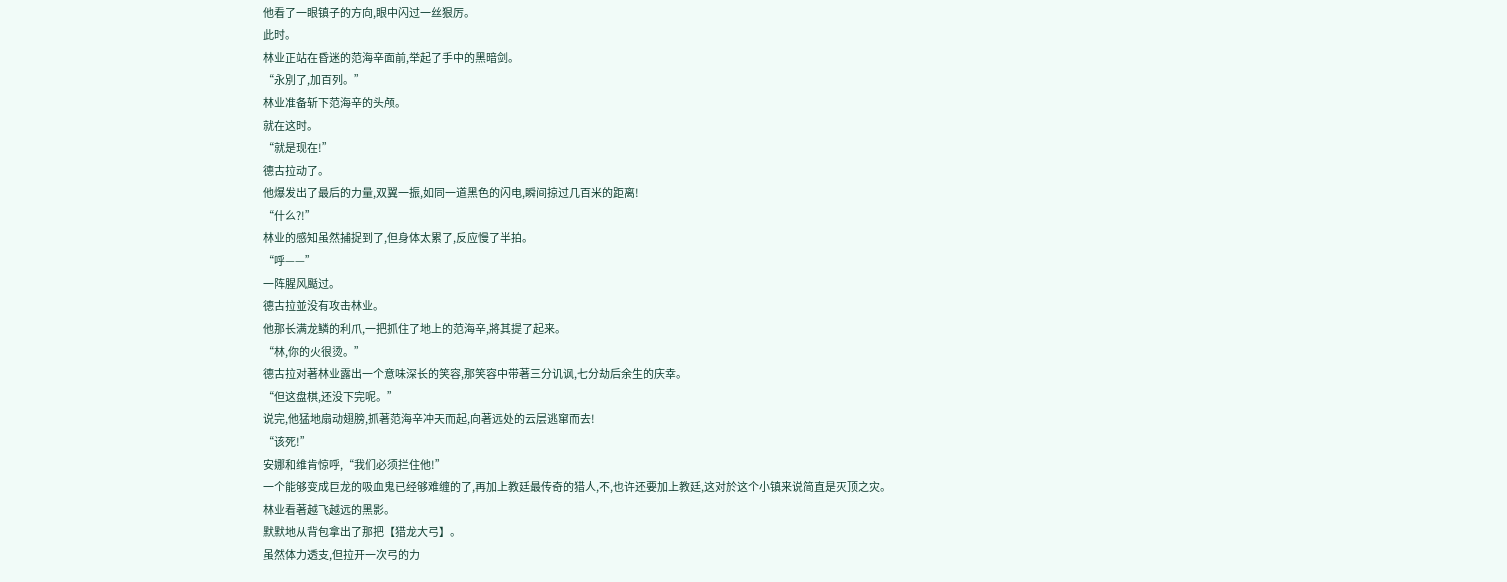他看了一眼镇子的方向,眼中闪过一丝狠厉。
此时。
林业正站在昏迷的范海辛面前,举起了手中的黑暗剑。
“永別了,加百列。”
林业准备斩下范海辛的头颅。
就在这时。
“就是现在!”
德古拉动了。
他爆发出了最后的力量,双翼一振,如同一道黑色的闪电,瞬间掠过几百米的距离!
“什么?!”
林业的感知虽然捕捉到了,但身体太累了,反应慢了半拍。
“呼——”
一阵腥风颳过。
德古拉並没有攻击林业。
他那长满龙鳞的利爪,一把抓住了地上的范海辛,將其提了起来。
“林,你的火很烫。”
德古拉对著林业露出一个意味深长的笑容,那笑容中带著三分讥讽,七分劫后余生的庆幸。
“但这盘棋,还没下完呢。”
说完,他猛地扇动翅膀,抓著范海辛冲天而起,向著远处的云层逃窜而去!
“该死!”
安娜和维肯惊呼,“我们必须拦住他!”
一个能够变成巨龙的吸血鬼已经够难缠的了,再加上教廷最传奇的猎人,不,也许还要加上教廷,这对於这个小镇来说简直是灭顶之灾。
林业看著越飞越远的黑影。
默默地从背包拿出了那把【猎龙大弓】。
虽然体力透支,但拉开一次弓的力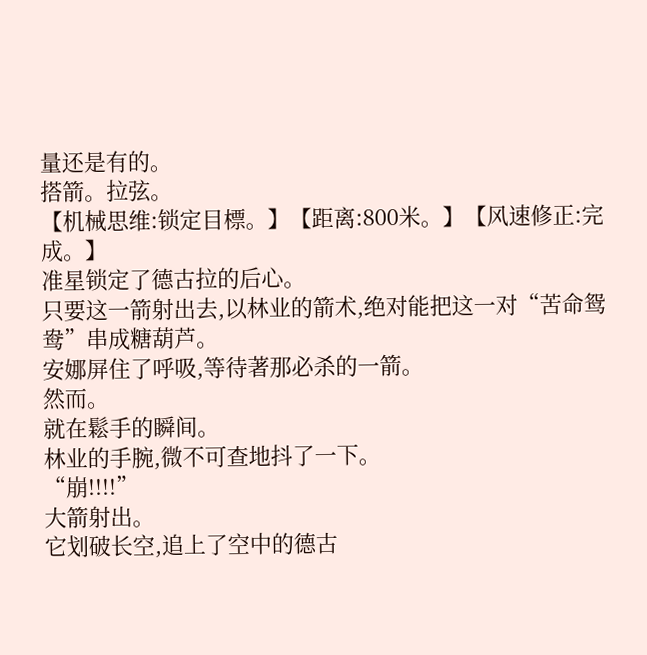量还是有的。
搭箭。拉弦。
【机械思维:锁定目標。】【距离:800米。】【风速修正:完成。】
准星锁定了德古拉的后心。
只要这一箭射出去,以林业的箭术,绝对能把这一对“苦命鸳鸯”串成糖葫芦。
安娜屏住了呼吸,等待著那必杀的一箭。
然而。
就在鬆手的瞬间。
林业的手腕,微不可查地抖了一下。
“崩!!!!”
大箭射出。
它划破长空,追上了空中的德古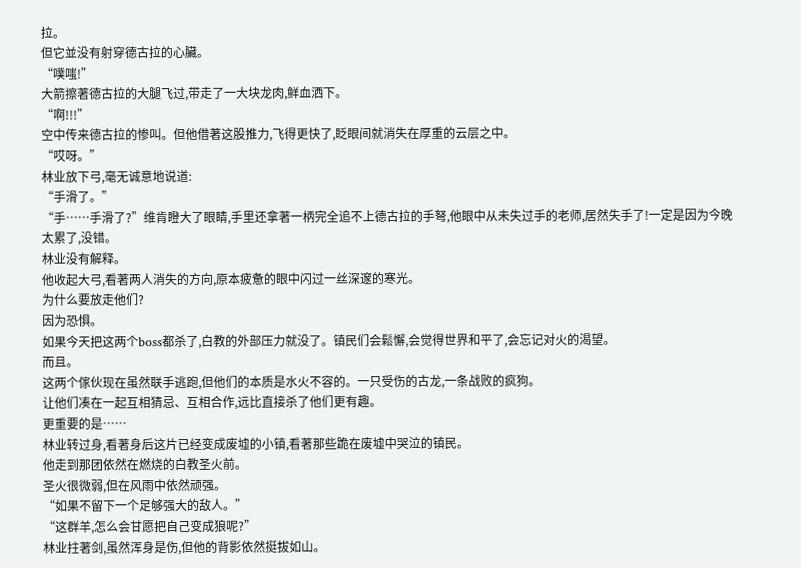拉。
但它並没有射穿德古拉的心臟。
“噗嗤!”
大箭擦著德古拉的大腿飞过,带走了一大块龙肉,鲜血洒下。
“啊!!!”
空中传来德古拉的惨叫。但他借著这股推力,飞得更快了,眨眼间就消失在厚重的云层之中。
“哎呀。”
林业放下弓,毫无诚意地说道:
“手滑了。”
“手……手滑了?”维肯瞪大了眼睛,手里还拿著一柄完全追不上德古拉的手弩,他眼中从未失过手的老师,居然失手了!一定是因为今晚太累了,没错。
林业没有解释。
他收起大弓,看著两人消失的方向,原本疲惫的眼中闪过一丝深邃的寒光。
为什么要放走他们?
因为恐惧。
如果今天把这两个boss都杀了,白教的外部压力就没了。镇民们会鬆懈,会觉得世界和平了,会忘记对火的渴望。
而且。
这两个傢伙现在虽然联手逃跑,但他们的本质是水火不容的。一只受伤的古龙,一条战败的疯狗。
让他们凑在一起互相猜忌、互相合作,远比直接杀了他们更有趣。
更重要的是……
林业转过身,看著身后这片已经变成废墟的小镇,看著那些跪在废墟中哭泣的镇民。
他走到那团依然在燃烧的白教圣火前。
圣火很微弱,但在风雨中依然顽强。
“如果不留下一个足够强大的敌人。”
“这群羊,怎么会甘愿把自己变成狼呢?”
林业拄著剑,虽然浑身是伤,但他的背影依然挺拔如山。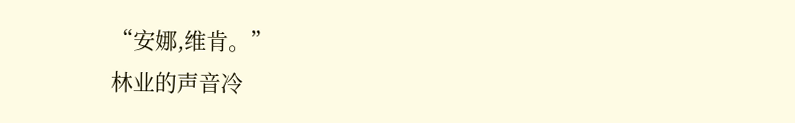“安娜,维肯。”
林业的声音冷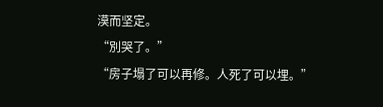漠而坚定。
“別哭了。”
“房子塌了可以再修。人死了可以埋。”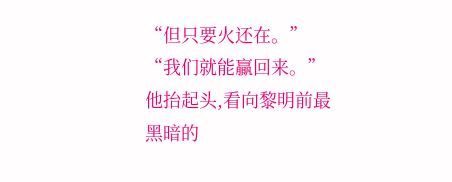“但只要火还在。”
“我们就能贏回来。”
他抬起头,看向黎明前最黑暗的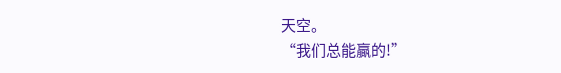天空。
“我们总能贏的!”